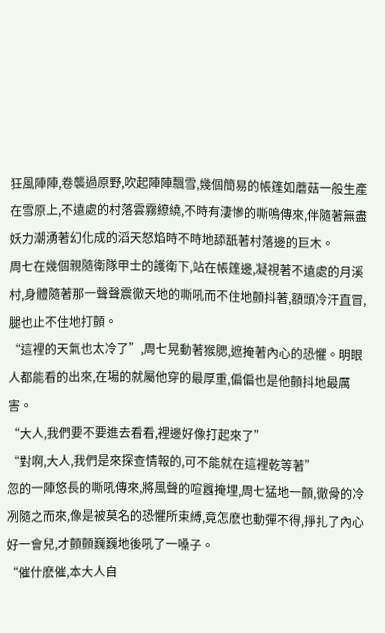狂風陣陣,卷襲過原野,吹起陣陣飄雪,幾個簡易的帳篷如蘑菇一般生產在雪原上,不遠處的村落雲霧繚繞,不時有淒慘的嘶鳴傳來,伴隨著無盡妖力潮湧著幻化成的滔天怒焰時不時地舔舐著村落邊的巨木。
周七在幾個親隨衛隊甲士的護衛下,站在帳篷邊,凝視著不遠處的月溪村,身體隨著那一聲聲震徹天地的嘶吼而不住地顫抖著,額頭冷汗直冒,腿也止不住地打顫。
“這裡的天氣也太冷了”,周七晃動著猴腮,遮掩著內心的恐懼。明眼人都能看的出來,在場的就屬他穿的最厚重,偏偏也是他顫抖地最厲害。
“大人,我們要不要進去看看,裡邊好像打起來了”
“對啊,大人,我們是來探查情報的,可不能就在這裡乾等著”
忽的一陣悠長的嘶吼傳來,將風聲的喧囂掩埋,周七猛地一顫,徹骨的冷冽隨之而來,像是被莫名的恐懼所束縛,竟怎麽也動彈不得,掙扎了內心好一會兒,才顫顫巍巍地後吼了一嗓子。
“催什麽催,本大人自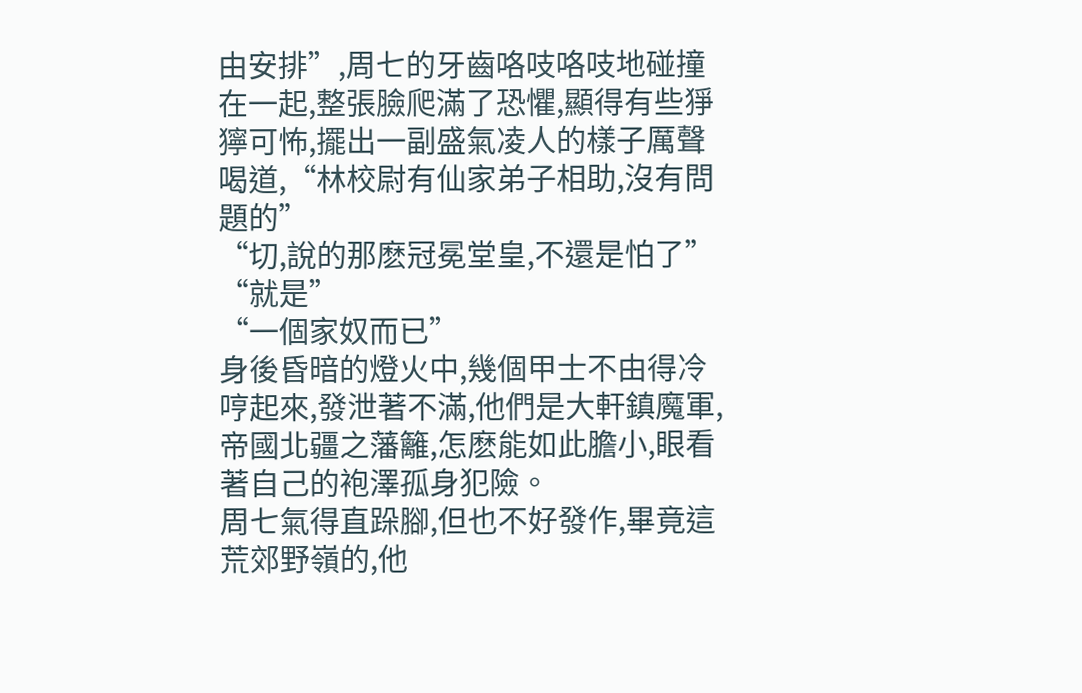由安排”,周七的牙齒咯吱咯吱地碰撞在一起,整張臉爬滿了恐懼,顯得有些猙獰可怖,擺出一副盛氣凌人的樣子厲聲喝道,“林校尉有仙家弟子相助,沒有問題的”
“切,說的那麽冠冕堂皇,不還是怕了”
“就是”
“一個家奴而已”
身後昏暗的燈火中,幾個甲士不由得冷哼起來,發泄著不滿,他們是大軒鎮魔軍,帝國北疆之藩籬,怎麽能如此膽小,眼看著自己的袍澤孤身犯險。
周七氣得直跺腳,但也不好發作,畢竟這荒郊野嶺的,他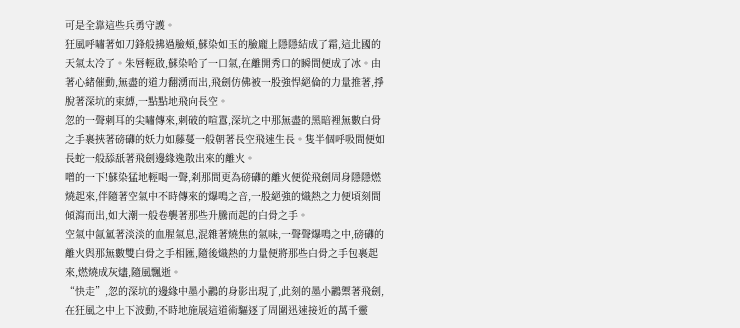可是全靠這些兵勇守護。
狂風呼嘯著如刀鋒般拂過臉頰,蘇染如玉的臉龐上隱隱結成了霜,這北國的天氣太冷了。朱唇輕啟,蘇染哈了一口氣,在離開秀口的瞬間便成了冰。由著心緒催動,無盡的道力翻湧而出,飛劍仿佛被一股強悍絕倫的力量推著,掙脫著深坑的束縛,一點點地飛向長空。
忽的一聲刺耳的尖嘯傳來,刺破的喧囂,深坑之中那無盡的黑暗裡無數白骨之手裹挾著磅礴的妖力如藤蔓一般朝著長空飛速生長。隻半個呼吸間便如長蛇一般舔舐著飛劍邊緣逸散出來的離火。
噌的一下!蘇染猛地輕喝一聲,刹那間更為磅礴的離火便從飛劍周身隱隱燃燒起來,伴隨著空氣中不時傳來的爆鳴之音,一股絕強的熾熱之力便頃刻間傾瀉而出,如大潮一般卷襲著那些升騰而起的白骨之手。
空氣中氤氳著淡淡的血腥氣息,混雜著燒焦的氣味,一聲聲爆鳴之中,磅礴的離火與那無數雙白骨之手相匯,隨後熾熱的力量便將那些白骨之手包裹起來,燃燒成灰燼,隨風飄逝。
“快走”,忽的深坑的邊緣中墨小鸝的身影出現了,此刻的墨小鸝禦著飛劍,在狂風之中上下波動,不時地施展這道術驅逐了周圍迅速接近的萬千靈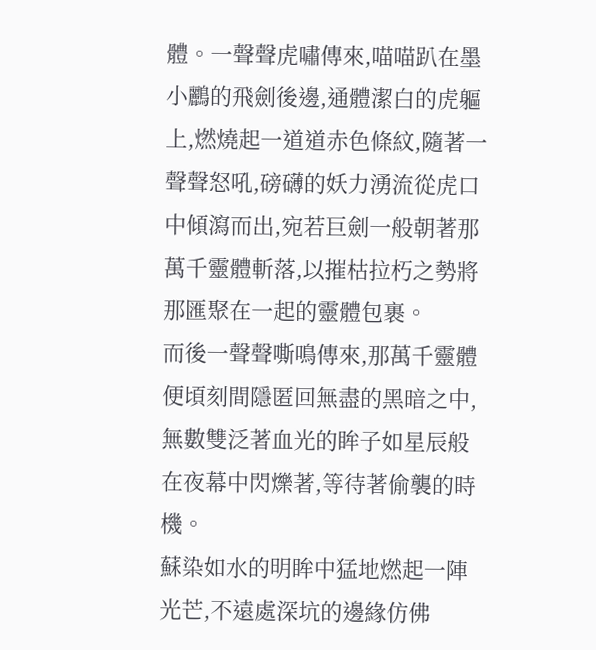體。一聲聲虎嘯傳來,喵喵趴在墨小鸝的飛劍後邊,通體潔白的虎軀上,燃燒起一道道赤色條紋,隨著一聲聲怒吼,磅礴的妖力湧流從虎口中傾瀉而出,宛若巨劍一般朝著那萬千靈體斬落,以摧枯拉朽之勢將那匯聚在一起的靈體包裹。
而後一聲聲嘶鳴傳來,那萬千靈體便頃刻間隱匿回無盡的黑暗之中,無數雙泛著血光的眸子如星辰般在夜幕中閃爍著,等待著偷襲的時機。
蘇染如水的明眸中猛地燃起一陣光芒,不遠處深坑的邊緣仿佛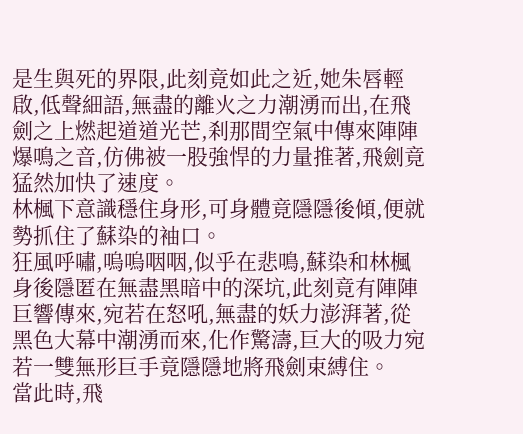是生與死的界限,此刻竟如此之近,她朱唇輕啟,低聲細語,無盡的離火之力潮湧而出,在飛劍之上燃起道道光芒,刹那間空氣中傳來陣陣爆鳴之音,仿佛被一股強悍的力量推著,飛劍竟猛然加快了速度。
林楓下意識穩住身形,可身體竟隱隱後傾,便就勢抓住了蘇染的袖口。
狂風呼嘯,嗚嗚咽咽,似乎在悲鳴,蘇染和林楓身後隱匿在無盡黑暗中的深坑,此刻竟有陣陣巨響傳來,宛若在怒吼,無盡的妖力澎湃著,從黑色大幕中潮湧而來,化作驚濤,巨大的吸力宛若一雙無形巨手竟隱隱地將飛劍束縛住。
當此時,飛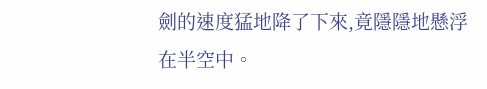劍的速度猛地降了下來,竟隱隱地懸浮在半空中。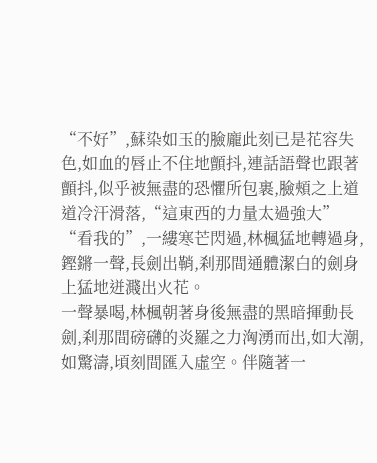“不好”,蘇染如玉的臉龐此刻已是花容失色,如血的唇止不住地顫抖,連話語聲也跟著顫抖,似乎被無盡的恐懼所包裹,臉頰之上道道冷汗滑落,“這東西的力量太過強大”
“看我的”,一縷寒芒閃過,林楓猛地轉過身,鏗鏘一聲,長劍出鞘,刹那間通體潔白的劍身上猛地迸濺出火花。
一聲暴喝,林楓朝著身後無盡的黑暗揮動長劍,刹那間磅礴的炎羅之力洶湧而出,如大潮,如驚濤,頃刻間匯入虛空。伴隨著一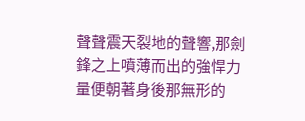聲聲震天裂地的聲響,那劍鋒之上噴薄而出的強悍力量便朝著身後那無形的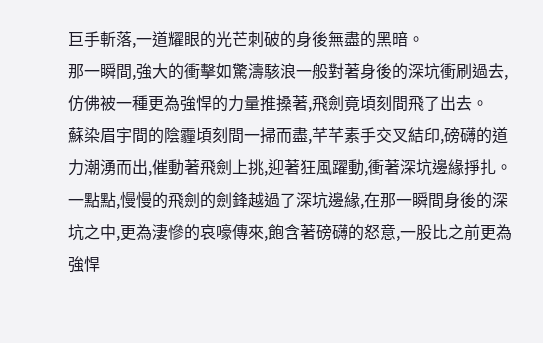巨手斬落,一道耀眼的光芒刺破的身後無盡的黑暗。
那一瞬間,強大的衝擊如驚濤駭浪一般對著身後的深坑衝刷過去,仿佛被一種更為強悍的力量推搡著,飛劍竟頃刻間飛了出去。
蘇染眉宇間的陰霾頃刻間一掃而盡,芊芊素手交叉結印,磅礴的道力潮湧而出,催動著飛劍上挑,迎著狂風躍動,衝著深坑邊緣掙扎。
一點點,慢慢的飛劍的劍鋒越過了深坑邊緣,在那一瞬間身後的深坑之中,更為淒慘的哀嚎傳來,飽含著磅礴的怒意,一股比之前更為強悍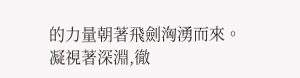的力量朝著飛劍洶湧而來。
凝視著深淵,徹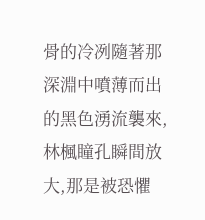骨的冷冽隨著那深淵中噴薄而出的黑色湧流襲來,林楓瞳孔瞬間放大,那是被恐懼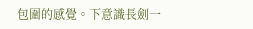包圍的感覺。下意識長劍一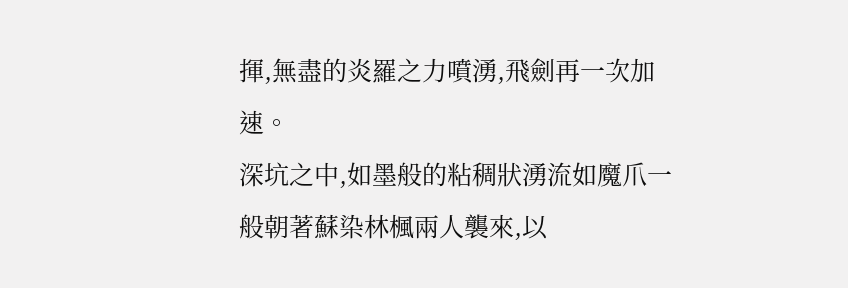揮,無盡的炎羅之力噴湧,飛劍再一次加速。
深坑之中,如墨般的粘稠狀湧流如魔爪一般朝著蘇染林楓兩人襲來,以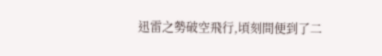迅雷之勢破空飛行,頃刻間便到了二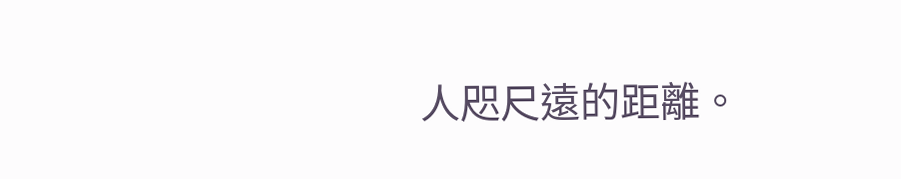人咫尺遠的距離。